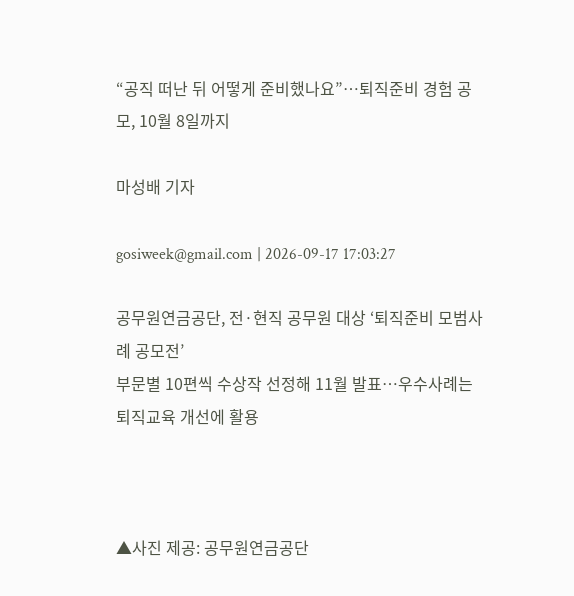“공직 떠난 뒤 어떻게 준비했나요”…퇴직준비 경험 공모, 10월 8일까지

마성배 기자

gosiweek@gmail.com | 2026-09-17 17:03:27

공무원연금공단, 전·현직 공무원 대상 ‘퇴직준비 모범사례 공모전’
부문별 10편씩 수상작 선정해 11월 발표…우수사례는 퇴직교육 개선에 활용



▲사진 제공: 공무원연금공단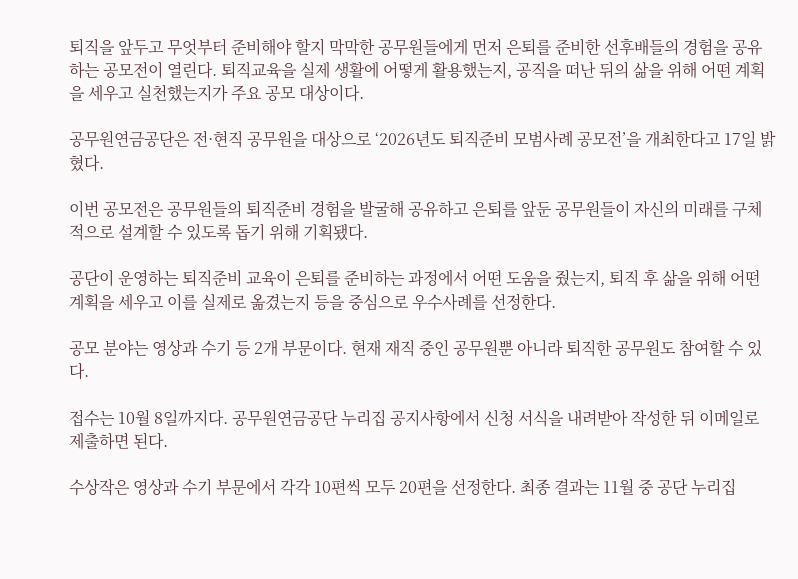퇴직을 앞두고 무엇부터 준비해야 할지 막막한 공무원들에게 먼저 은퇴를 준비한 선후배들의 경험을 공유하는 공모전이 열린다. 퇴직교육을 실제 생활에 어떻게 활용했는지, 공직을 떠난 뒤의 삶을 위해 어떤 계획을 세우고 실천했는지가 주요 공모 대상이다.

공무원연금공단은 전·현직 공무원을 대상으로 ‘2026년도 퇴직준비 모범사례 공모전’을 개최한다고 17일 밝혔다.

이번 공모전은 공무원들의 퇴직준비 경험을 발굴해 공유하고 은퇴를 앞둔 공무원들이 자신의 미래를 구체적으로 설계할 수 있도록 돕기 위해 기획됐다.

공단이 운영하는 퇴직준비 교육이 은퇴를 준비하는 과정에서 어떤 도움을 줬는지, 퇴직 후 삶을 위해 어떤 계획을 세우고 이를 실제로 옮겼는지 등을 중심으로 우수사례를 선정한다.

공모 분야는 영상과 수기 등 2개 부문이다. 현재 재직 중인 공무원뿐 아니라 퇴직한 공무원도 참여할 수 있다.

접수는 10월 8일까지다. 공무원연금공단 누리집 공지사항에서 신청 서식을 내려받아 작성한 뒤 이메일로 제출하면 된다.

수상작은 영상과 수기 부문에서 각각 10편씩 모두 20편을 선정한다. 최종 결과는 11월 중 공단 누리집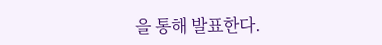을 통해 발표한다.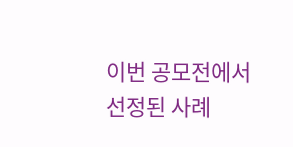이번 공모전에서 선정된 사례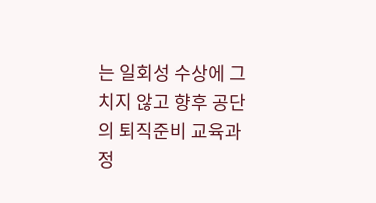는 일회성 수상에 그치지 않고 향후 공단의 퇴직준비 교육과정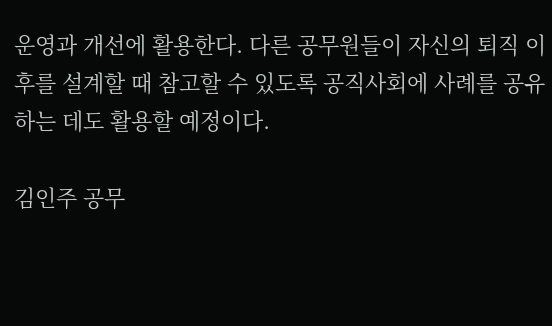운영과 개선에 활용한다. 다른 공무원들이 자신의 퇴직 이후를 설계할 때 참고할 수 있도록 공직사회에 사례를 공유하는 데도 활용할 예정이다.

김인주 공무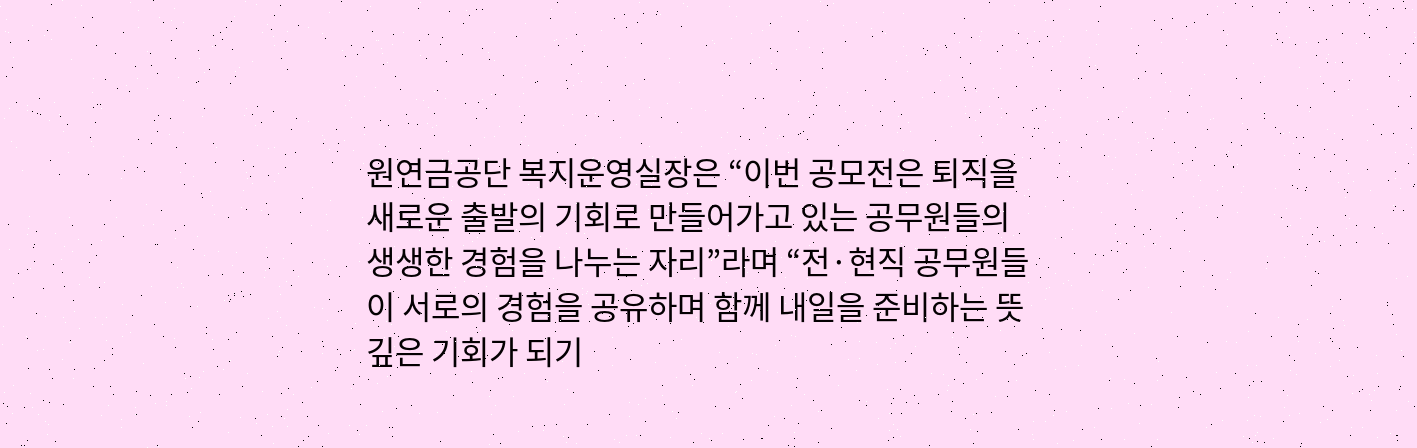원연금공단 복지운영실장은 “이번 공모전은 퇴직을 새로운 출발의 기회로 만들어가고 있는 공무원들의 생생한 경험을 나누는 자리”라며 “전·현직 공무원들이 서로의 경험을 공유하며 함께 내일을 준비하는 뜻깊은 기회가 되기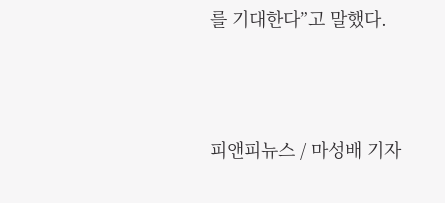를 기대한다”고 말했다.



피앤피뉴스 / 마성배 기자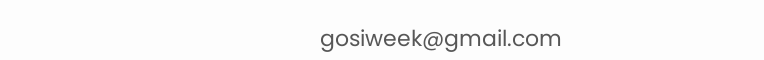gosiweek@gmail.com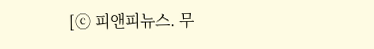[ⓒ 피앤피뉴스. 무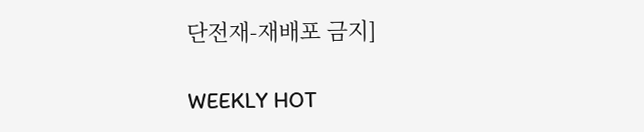단전재-재배포 금지]

WEEKLY HOT